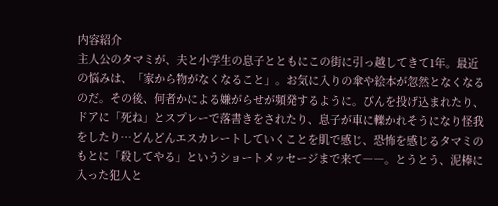内容紹介
主人公のタマミが、夫と小学生の息子とともにこの街に引っ越してきて1年。最近の悩みは、「家から物がなくなること」。お気に入りの傘や絵本が忽然となくなるのだ。その後、何者かによる嫌がらせが頻発するように。びんを投げ込まれたり、ドアに「死ね」とスプレーで落書きをされたり、息子が車に轢かれそうになり怪我をしたり…どんどんエスカレートしていくことを肌で感じ、恐怖を感じるタマミのもとに「殺してやる」というショートメッセージまで来て――。とうとう、泥棒に入った犯人と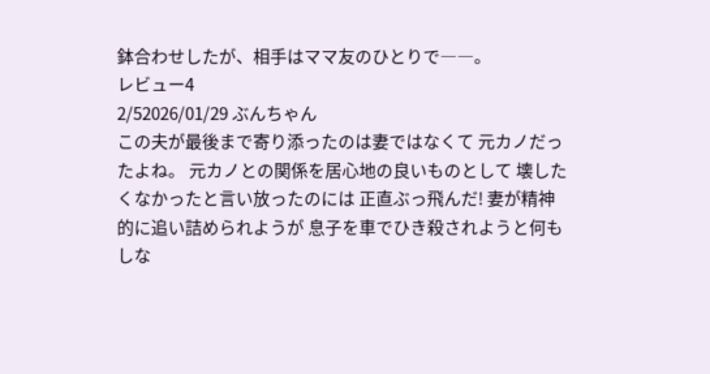鉢合わせしたが、相手はママ友のひとりで――。
レビュー4
2/52026/01/29 ぶんちゃん
この夫が最後まで寄り添ったのは妻ではなくて 元カノだったよね。 元カノとの関係を居心地の良いものとして 壊したくなかったと言い放ったのには 正直ぶっ飛んだ! 妻が精神的に追い詰められようが 息子を車でひき殺されようと何もしな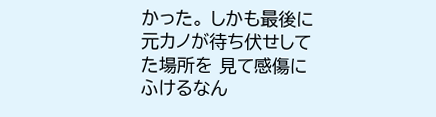かった。 しかも最後に元カノが待ち伏せしてた場所を 見て感傷にふけるなん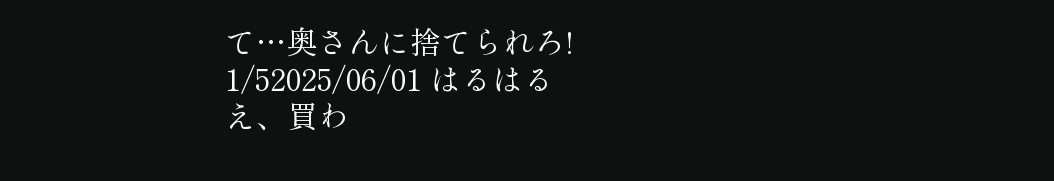て…奥さんに捨てられろ!
1/52025/06/01 はるはる
え、買わ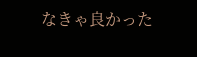なきゃ良かった